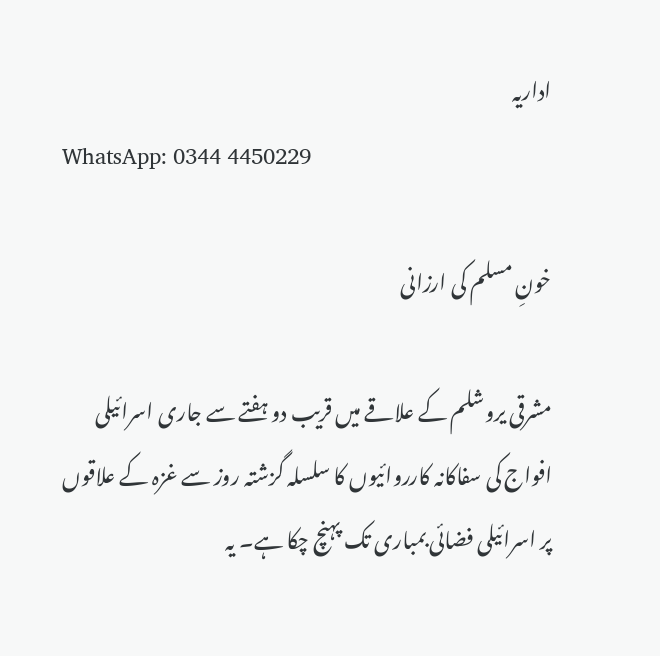اداریہ
WhatsApp: 0344 4450229

خونِ مسلم کی ارزانی

مشرقی یروشلم کے علاقے میں قریب دو ہفتے سے جاری اسرائیلی افواج کی سفاکانہ کارروائیوں کا سلسلہ گزشتہ روز سے غزہ کے علاقوں پر اسرائیلی فضائی بمباری تک پہنچ چکا ہے۔ یہ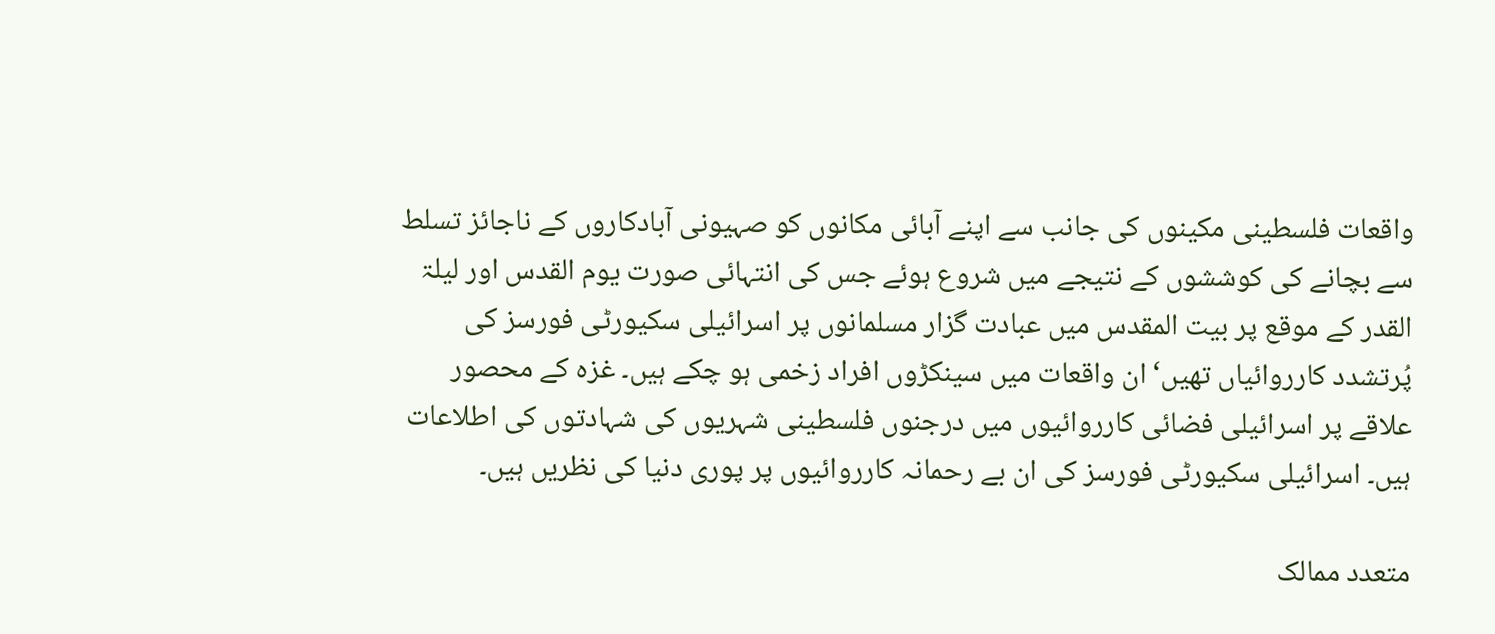واقعات فلسطینی مکینوں کی جانب سے اپنے آبائی مکانوں کو صہیونی آبادکاروں کے ناجائز تسلط سے بچانے کی کوششوں کے نتیجے میں شروع ہوئے جس کی انتہائی صورت یوم القدس اور لیلۃ القدر کے موقع پر بیت المقدس میں عبادت گزار مسلمانوں پر اسرائیلی سکیورٹی فورسز کی پُرتشدد کارروائیاں تھیں‘ ان واقعات میں سینکڑوں افراد زخمی ہو چکے ہیں۔ غزہ کے محصور علاقے پر اسرائیلی فضائی کارروائیوں میں درجنوں فلسطینی شہریوں کی شہادتوں کی اطلاعات ہیں۔ اسرائیلی سکیورٹی فورسز کی ان بے رحمانہ کارروائیوں پر پوری دنیا کی نظریں ہیں۔

متعدد ممالک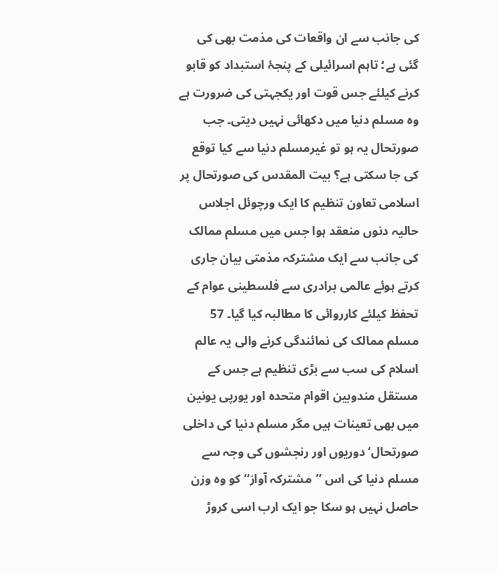کی جانب سے ان واقعات کی مذمت بھی کی گئی ہے؛ تاہم اسرائیلی کے پنجۂ استبداد کو قابو کرنے کیلئے جس قوت اور یکجہتی کی ضرورت ہے وہ مسلم دنیا میں دکھائی نہیں دیتی۔ جب صورتحال یہ ہو تو غیرمسلم دنیا سے کیا توقع کی جا سکتی ہے؟ بیت المقدس کی صورتحال پر اسلامی تعاون تنظیم کا ایک ورچوئل اجلاس حالیہ دنوں منعقد ہوا جس میں مسلم ممالک کی جانب سے ایک مشترکہ مذمتی بیان جاری کرتے ہوئے عالمی برادری سے فلسطینی عوام کے تحفظ کیلئے کارروائی کا مطالبہ کیا گیا۔ 57 مسلم ممالک کی نمائندگی کرنے والی یہ عالم اسلام کی سب سے بڑی تنظیم ہے جس کے مستقل مندوبین اقوام متحدہ اور یورپی یونین میں بھی تعینات ہیں مگر مسلم دنیا کی داخلی صورتحال‘ دوریوں اور رنجشوں کی وجہ سے مسلم دنیا کی اس ’’مشترکہ آواز‘‘ کو وہ وزن حاصل نہیں ہو سکا جو ایک ارب اسی کروڑ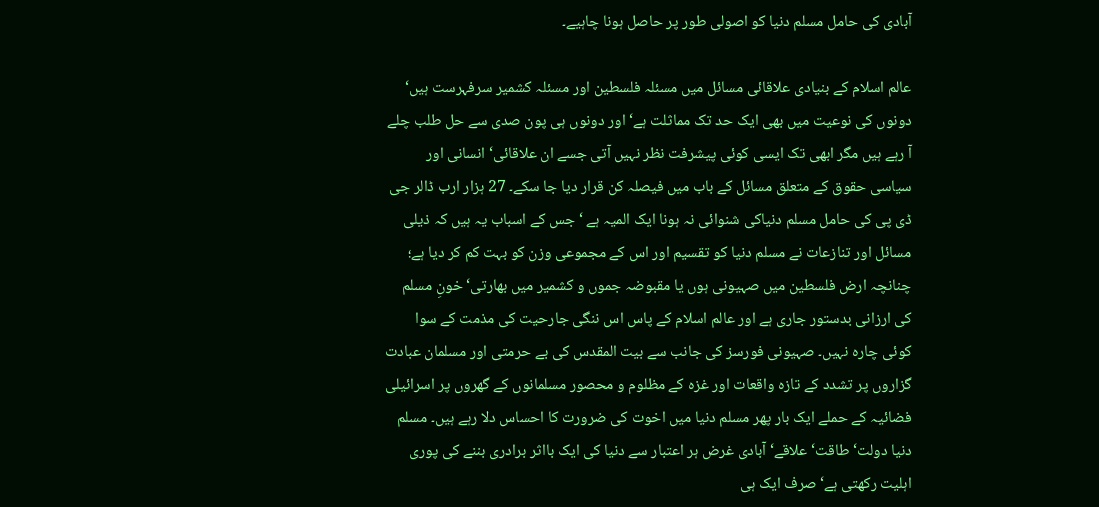آبادی کی حامل مسلم دنیا کو اصولی طور پر حاصل ہونا چاہیے۔

عالم اسلام کے بنیادی علاقائی مسائل میں مسئلہ فلسطین اور مسئلہ کشمیر سرفہرست ہیں‘ دونوں کی نوعیت میں بھی ایک حد تک مماثلت ہے‘ اور دونوں ہی پون صدی سے حل طلب چلے آ رہے ہیں مگر ابھی تک ایسی کوئی پیشرفت نظر نہیں آتی جسے ان علاقائی‘ انسانی اور سیاسی حقوق کے متعلق مسائل کے باب میں فیصلہ کن قرار دیا جا سکے۔ 27 ہزار ارب ڈالر جی ڈی پی کی حامل مسلم دنیاکی شنوائی نہ ہونا ایک المیہ ہے ‘ جس کے اسباب یہ ہیں کہ ذیلی مسائل اور تنازعات نے مسلم دنیا کو تقسیم اور اس کے مجموعی وزن کو بہت کم کر دیا ہے؛ چنانچہ ارض فلسطین میں صہیونی ہوں یا مقبوضہ جموں و کشمیر میں بھارتی‘ خونِ مسلم کی ارزانی بدستور جاری ہے اور عالم اسلام کے پاس اس ننگی جارحیت کی مذمت کے سوا کوئی چارہ نہیں۔ صہیونی فورسز کی جانب سے بیت المقدس کی بے حرمتی اور مسلمان عبادت گزاروں پر تشدد کے تازہ واقعات اور غزہ کے مظلوم و محصور مسلمانوں کے گھروں پر اسرائیلی فضائیہ کے حملے ایک بار پھر مسلم دنیا میں اخوت کی ضرورت کا احساس دلا رہے ہیں۔ مسلم دنیا دولت‘ طاقت‘ علاقے‘ آبادی غرض ہر اعتبار سے دنیا کی ایک بااثر برادری بننے کی پوری اہلیت رکھتی ہے‘ صرف ایک ہی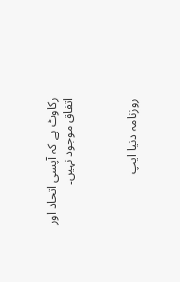رکاوٹ ہے کہ آپسی اتحاد اور اتفاق موجود نہیں۔



روزنامہ دنیا ایپ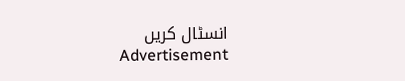انسٹال کریں
Advertisement